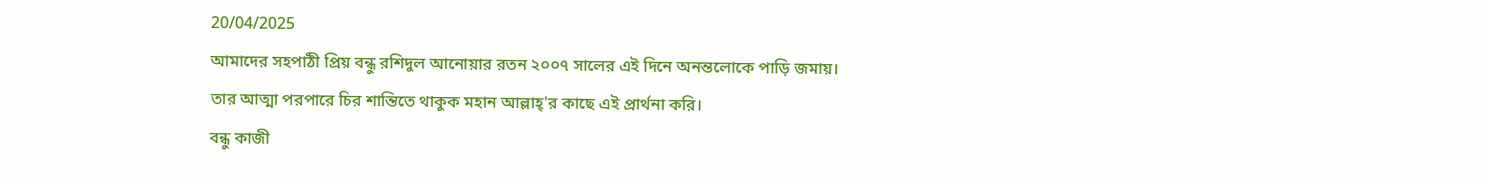20/04/2025
আমাদের সহপাঠী প্রিয় বন্ধু রশিদুল আনোয়ার রতন ২০০৭ সালের এই দিনে অনন্তলোকে পাড়ি জমায়।
তার আত্মা পরপারে চির শান্তিতে থাকুক মহান আল্লাহ্'র কাছে এই প্রার্থনা করি।
বন্ধু কাজী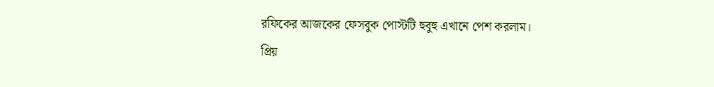রফিকের আজকের ফেসবুক পোস্টটি হুবুহু এখানে পেশ করলাম।
প্রিয়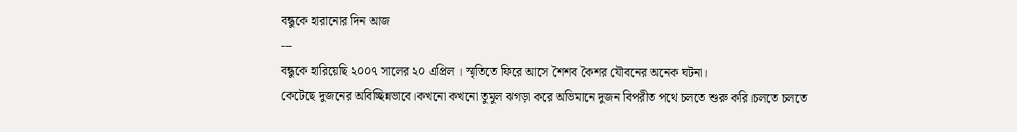বন্ধুকে হারানোর দিন আজ
---
বন্ধুকে হারিয়েছি ২০০৭ সালের ২০ এপ্রিল । স্মৃতিতে ফিরে আসে শৈশব কৈশর যৌবনের অনেক ঘটনা।
কেটেছে দুজনের অবিচ্ছিন্নভাবে।কখনো কখনো তুমুল ঝগড়া করে অভিমানে দুজন বিপরীত পথে চলতে শুরু করি।চলতে চলতে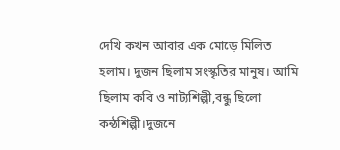দেখি কখন আবার এক মোড়ে মিলিত হলাম। দুজন ছিলাম সংস্কৃতির মানুষ। আমি ছিলাম কবি ও নাট্যশিল্পী,বন্ধু ছিলো কন্ঠশিল্পী।দুজনে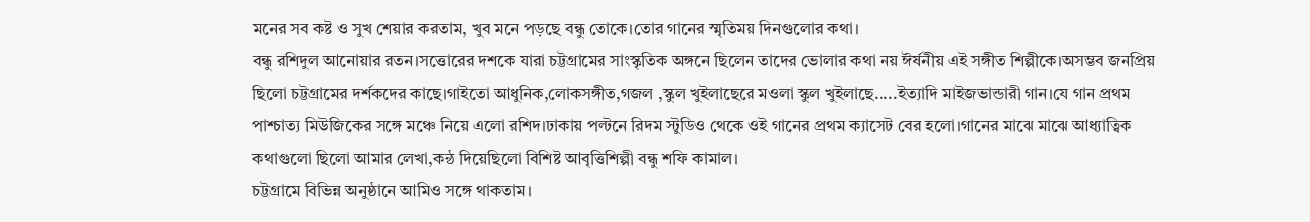মনের সব কষ্ট ও সুখ শেয়ার করতাম, খুব মনে পড়ছে বন্ধু তোকে।তোর গানের স্মৃতিময় দিনগুলোর কথা।
বন্ধু রশিদুল আনোয়ার রতন।সত্তোরের দশকে যারা চট্টগ্রামের সাংস্কৃতিক অঙ্গনে ছিলেন তাদের ভোলার কথা নয় ঈর্ষনীয় এই সঙ্গীত শিল্পীকে।অসম্ভব জনপ্রিয় ছিলো চট্টগ্রামের দর্শকদের কাছে।গাইতো আধুনিক,লোকসঙ্গীত,গজল ,স্কুল খুইলাছেরে মওলা স্কুল খুইলাছে.....ইত্যাদি মাইজভান্ডারী গান।যে গান প্রথম পাশ্চাত্য মিউজিকের সঙ্গে মঞ্চে নিয়ে এলো রশিদ।ঢাকায় পল্টনে রিদম স্টুডিও থেকে ওই গানের প্রথম ক্যাসেট বের হলো।গানের মাঝে মাঝে আধ্যাত্বিক কথাগুলো ছিলো আমার লেখা,কন্ঠ দিয়েছিলো বিশিষ্ট আবৃত্তিশিল্পী বন্ধু শফি কামাল।
চট্টগ্রামে বিভিন্ন অনুষ্ঠানে আমিও সঙ্গে থাকতাম।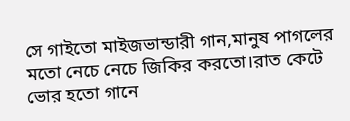সে গাইতো মাইজভান্ডারী গান,মানুষ পাগলের মতো নেচে নেচে জিকির করতো।রাত কেটে ভোর হতো গানে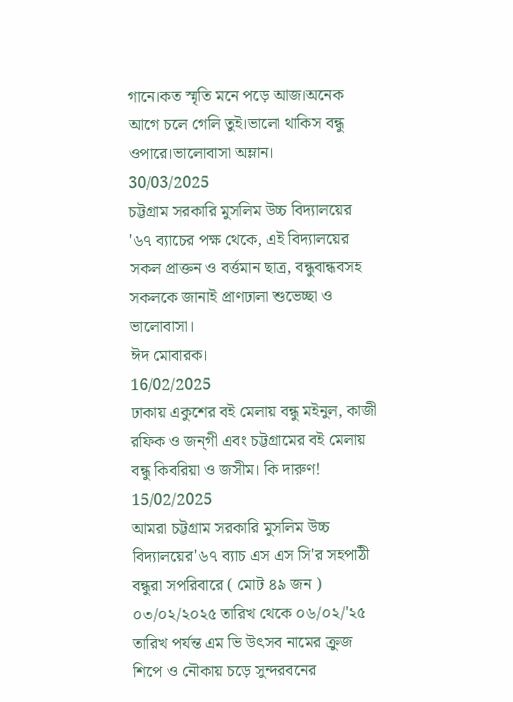গানে।কত স্মৃতি মনে পড়ে আজ।অনেক আগে চলে গেলি তুই।ভালো থাকিস বন্ধু ওপারে।ভালোবাসা অম্লান।
30/03/2025
চট্টগ্রাম সরকারি মুসলিম উচ্চ বিদ্যালয়ের '৬৭ ব্যাচের পক্ষ থেকে, এই বিদ্যালয়ের সকল প্রাক্তন ও বর্ত্তমান ছাত্র, বন্ধুবান্ধবসহ সকলকে জানাই প্রাণঢালা শুভেচ্ছা ও ভালোবাসা।
ঈদ মোবারক।
16/02/2025
ঢাকায় একুশের বই মেলায় বন্ধু মইনুল, কাজী রফিক ও জন্গী এবং চট্টগ্রামের বই মেলায় বন্ধু কিবরিয়া ও জসীম। কি দারুণ!
15/02/2025
আমরা চট্টগ্রাম সরকারি মুসলিম উচ্চ বিদ্যালয়ের'৬৭ ব্যাচ এস এস সি'র সহপাঠী বন্ধুরা সপরিবারে ( মোট ৪৯ জন ) ০৩/০২/২০২৫ তারিখ থেকে ০৬/০২/'২৫ তারিখ পর্যন্ত এম ভি উৎসব নামের ক্রুজ শিপে ও নৌকায় চড়ে সুন্দরবনের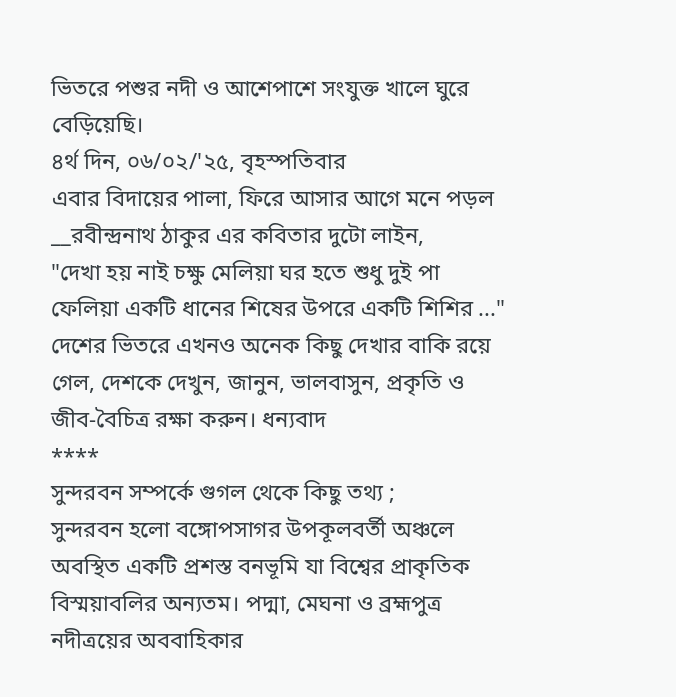ভিতরে পশুর নদী ও আশেপাশে সংযুক্ত খালে ঘুরে বেড়িয়েছি।
৪র্থ দিন, ০৬/০২/'২৫, বৃহস্পতিবার
এবার বিদায়ের পালা, ফিরে আসার আগে মনে পড়ল
__রবীন্দ্রনাথ ঠাকুর এর কবিতার দুটো লাইন,
"দেখা হয় নাই চক্ষু মেলিয়া ঘর হতে শুধু দুই পা ফেলিয়া একটি ধানের শিষের উপরে একটি শিশির ..."
দেশের ভিতরে এখনও অনেক কিছু দেখার বাকি রয়ে গেল, দেশকে দেখুন, জানুন, ভালবাসুন, প্রকৃতি ও জীব-বৈচিত্র রক্ষা করুন। ধন্যবাদ
****
সুন্দরবন সম্পর্কে গুগল থেকে কিছু তথ্য ;
সুন্দরবন হলো বঙ্গোপসাগর উপকূলবর্তী অঞ্চলে অবস্থিত একটি প্রশস্ত বনভূমি যা বিশ্বের প্রাকৃতিক বিস্ময়াবলির অন্যতম। পদ্মা, মেঘনা ও ব্রহ্মপুত্র নদীত্রয়ের অববাহিকার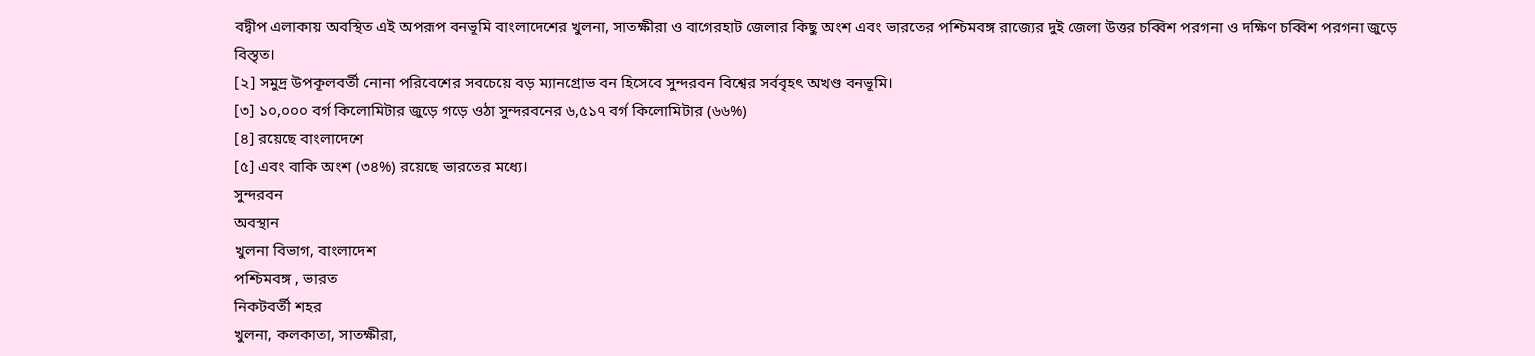বদ্বীপ এলাকায় অবস্থিত এই অপরূপ বনভূমি বাংলাদেশের খুলনা, সাতক্ষীরা ও বাগেরহাট জেলার কিছু অংশ এবং ভারতের পশ্চিমবঙ্গ রাজ্যের দুই জেলা উত্তর চব্বিশ পরগনা ও দক্ষিণ চব্বিশ পরগনা জুড়ে বিস্তৃত।
[২] সমুদ্র উপকূলবর্তী নোনা পরিবেশের সবচেয়ে বড় ম্যানগ্রোভ বন হিসেবে সুন্দরবন বিশ্বের সর্ববৃহৎ অখণ্ড বনভূমি।
[৩] ১০,০০০ বর্গ কিলোমিটার জুড়ে গড়ে ওঠা সুন্দরবনের ৬,৫১৭ বর্গ কিলোমিটার (৬৬%)
[৪] রয়েছে বাংলাদেশে
[৫] এবং বাকি অংশ (৩৪%) রয়েছে ভারতের মধ্যে।
সুন্দরবন
অবস্থান
খুলনা বিভাগ, বাংলাদেশ
পশ্চিমবঙ্গ , ভারত
নিকটবর্তী শহর
খুলনা, কলকাতা, সাতক্ষীরা,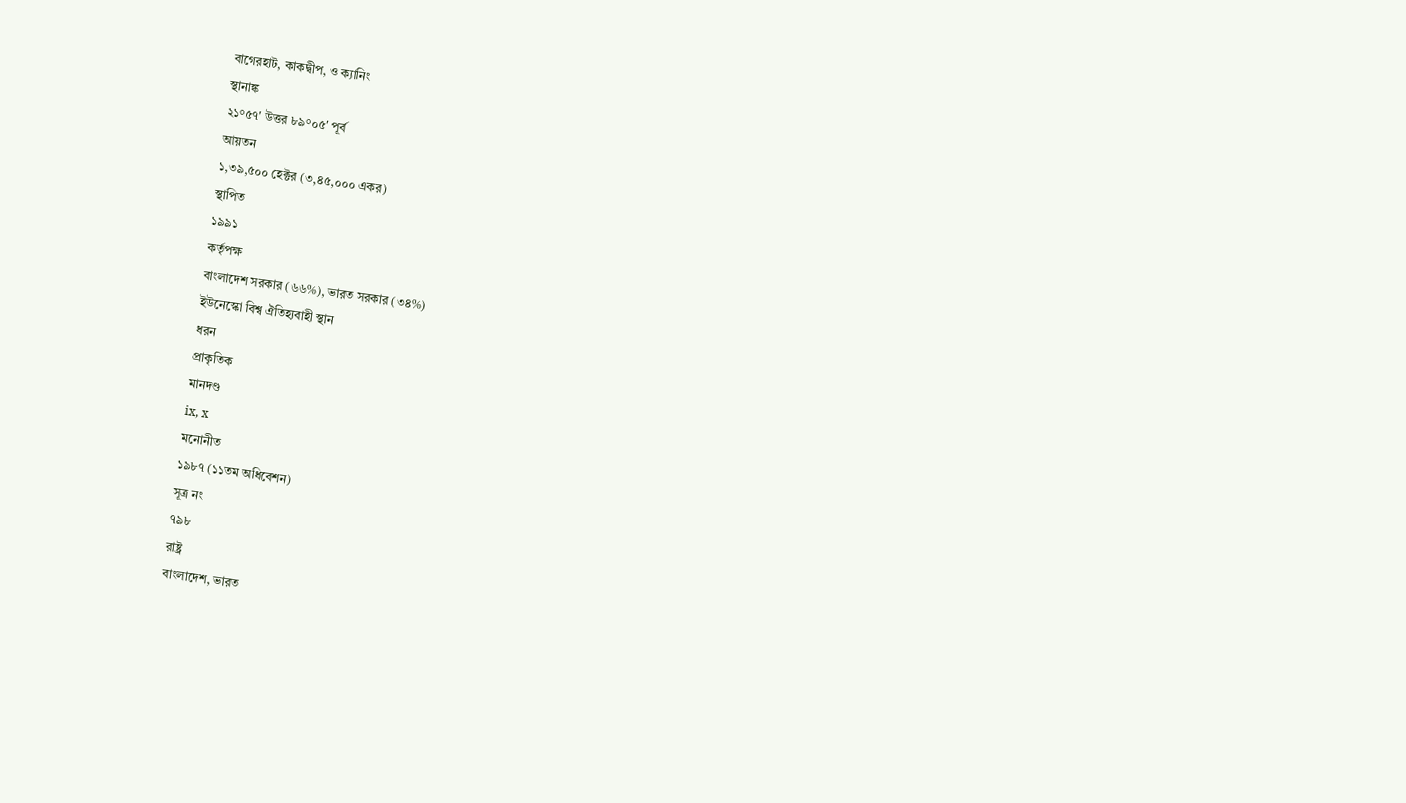বাগেরহাট, কাকদ্বীপ, ও ক্যানিং
স্থানাঙ্ক
২১°৫৭′ উত্তর ৮৯°০৫′ পূর্ব
আয়তন
১,৩৯,৫০০ হেক্টর (৩,৪৫,০০০ একর)
স্থাপিত
১৯৯১
কর্তৃপক্ষ
বাংলাদেশ সরকার (৬৬%), ভারত সরকার (৩৪%)
ইউনেস্কো বিশ্ব ঐতিহ্যবাহী স্থান
ধরন
প্রাকৃতিক
মানদণ্ড
ix, x
মনোনীত
১৯৮৭ (১১তম অধিবেশন)
সূত্র নং
৭৯৮
রাষ্ট্র
বাংলাদেশ, ভারত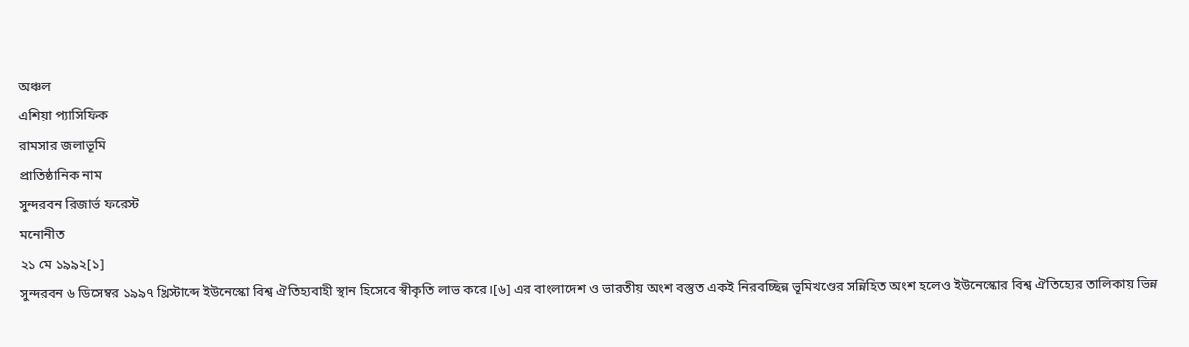অঞ্চল
এশিয়া প্যাসিফিক
রামসার জলাভূমি
প্রাতিষ্ঠানিক নাম
সুন্দরবন রিজার্ভ ফরেস্ট
মনোনীত
২১ মে ১৯৯২[১]
সুন্দরবন ৬ ডিসেম্বর ১৯৯৭ খ্রিস্টাব্দে ইউনেস্কো বিশ্ব ঐতিহ্যবাহী স্থান হিসেবে স্বীকৃতি লাভ করে।[৬] এর বাংলাদেশ ও ভারতীয় অংশ বস্তুত একই নিরবচ্ছিন্ন ভূমিখণ্ডের সন্নিহিত অংশ হলেও ইউনেস্কোর বিশ্ব ঐতিহ্যের তালিকায় ভিন্ন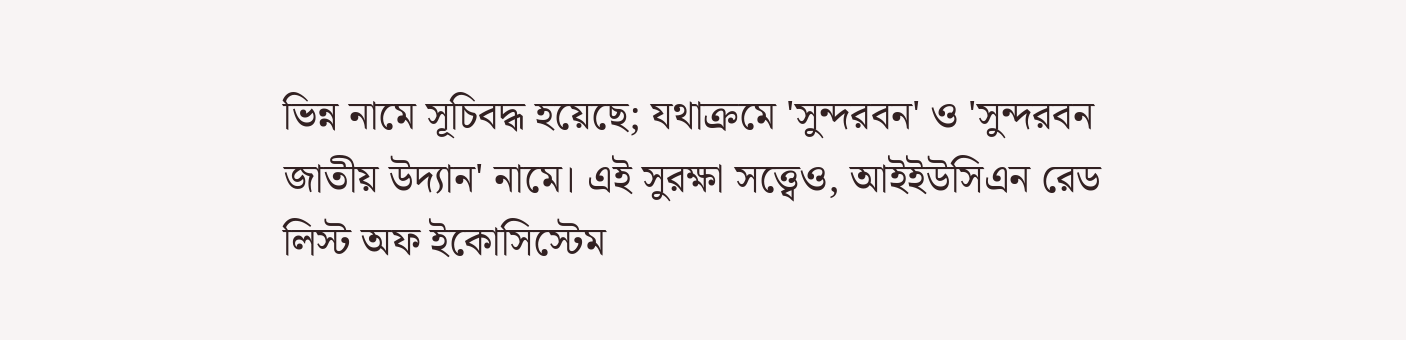ভিন্ন নামে সূচিবদ্ধ হয়েছে; যথাক্রমে 'সুন্দরবন' ও 'সুন্দরবন জাতীয় উদ্যান' নামে। এই সুরক্ষা সত্ত্বেও, আইইউসিএন রেড লিস্ট অফ ইকোসিস্টেম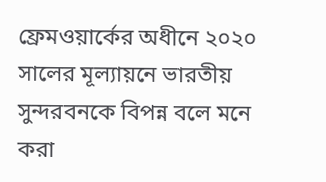ফ্রেমওয়ার্কের অধীনে ২০২০ সালের মূল্যায়নে ভারতীয় সুন্দরবনকে বিপন্ন বলে মনে করা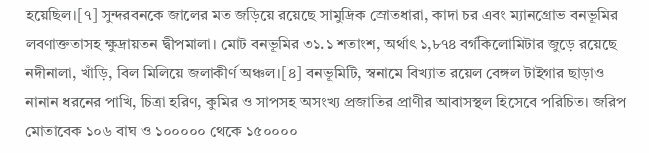হয়েছিল।[৭] সুন্দরবনকে জালের মত জড়িয়ে রয়েছে সামুদ্রিক স্রোতধারা, কাদা চর এবং ম্যানগ্রোভ বনভূমির লবণাক্ততাসহ ক্ষুদ্রায়তন দ্বীপমালা। মোট বনভূমির ৩১.১ শতাংশ, অর্থাৎ ১,৮৭৪ বর্গকিলোমিটার জুড়ে রয়েছে নদীনালা, খাঁড়ি, বিল মিলিয়ে জলাকীর্ণ অঞ্চল।[৪] বনভূমিটি, স্বনামে বিখ্যাত রয়েল বেঙ্গল টাইগার ছাড়াও নানান ধরনের পাখি, চিত্রা হরিণ, কুমির ও সাপসহ অসংখ্য প্রজাতির প্রাণীর আবাসস্থল হিসেবে পরিচিত। জরিপ মোতাবেক ১০৬ বাঘ ও ১০০০০০ থেকে ১৫০০০০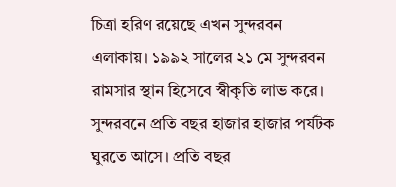চিত্রা হরিণ রয়েছে এখন সুন্দরবন এলাকায়। ১৯৯২ সালের ২১ মে সুন্দরবন রামসার স্থান হিসেবে স্বীকৃতি লাভ করে। সুন্দরবনে প্রতি বছর হাজার হাজার পর্যটক ঘুরতে আসে। প্রতি বছর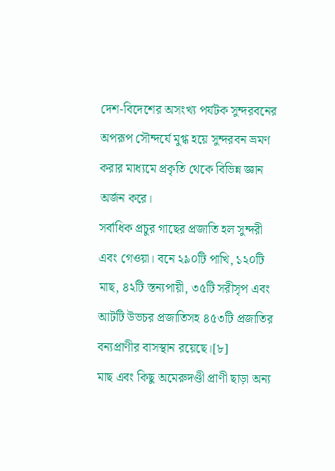দেশ-বিদেশের অসংখ্য পর্যটক সুন্দরবনের অপরূপ সৌন্দর্যে মুগ্ধ হয়ে সুন্দরবন ভ্রমণ করার মাধ্যমে প্রকৃতি থেকে বিভিন্ন জ্ঞান অর্জন করে।
সর্বাধিক প্রচুর গাছের প্রজাতি হল সুন্দরী এবং গেওয়া। বনে ২৯০টি পাখি, ১২০টি মাছ, ৪২টি স্তন্যপায়ী, ৩৫টি সরীসৃপ এবং আটটি উভচর প্রজাতিসহ ৪৫৩টি প্রজাতির বন্যপ্রাণীর বাসস্থান রয়েছে।[৮]
মাছ এবং কিছু অমেরুদণ্ডী প্রাণী ছাড়া অন্য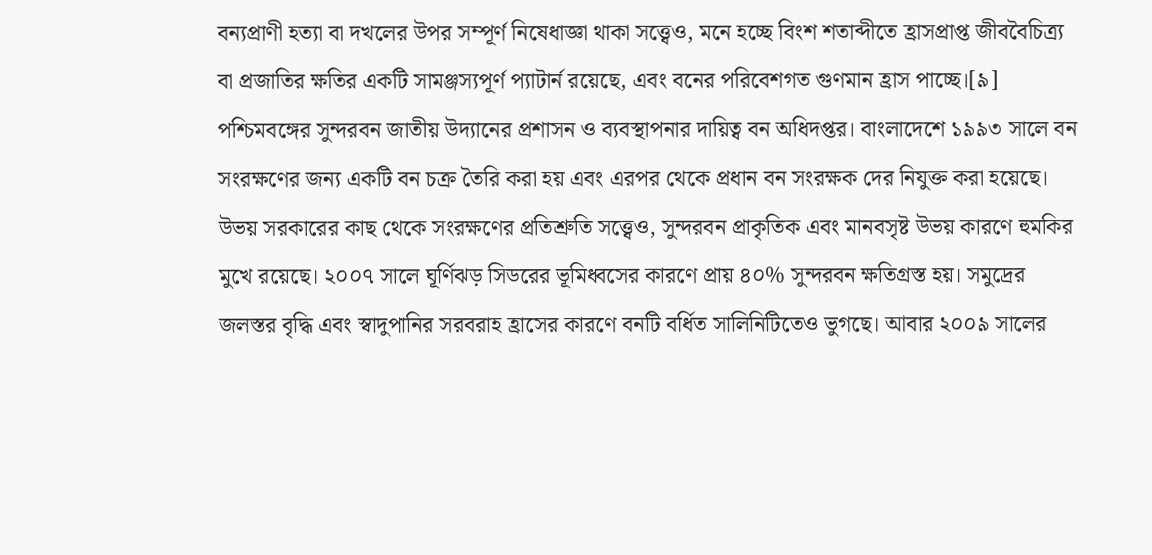বন্যপ্রাণী হত্যা বা দখলের উপর সম্পূর্ণ নিষেধাজ্ঞা থাকা সত্ত্বেও, মনে হচ্ছে বিংশ শতাব্দীতে হ্রাসপ্রাপ্ত জীববৈচিত্র্য বা প্রজাতির ক্ষতির একটি সামঞ্জস্যপূর্ণ প্যাটার্ন রয়েছে, এবং বনের পরিবেশগত গুণমান হ্রাস পাচ্ছে।[৯] পশ্চিমবঙ্গের সুন্দরবন জাতীয় উদ্যানের প্রশাসন ও ব্যবস্থাপনার দায়িত্ব বন অধিদপ্তর। বাংলাদেশে ১৯৯৩ সালে বন সংরক্ষণের জন্য একটি বন চক্র তৈরি করা হয় এবং এরপর থেকে প্রধান বন সংরক্ষক দের নিযুক্ত করা হয়েছে। উভয় সরকারের কাছ থেকে সংরক্ষণের প্রতিশ্রুতি সত্ত্বেও, সুন্দরবন প্রাকৃতিক এবং মানবসৃষ্ট উভয় কারণে হুমকির মুখে রয়েছে। ২০০৭ সালে ঘূর্ণিঝড় সিডরের ভূমিধ্বসের কারণে প্রায় ৪০% সুন্দরবন ক্ষতিগ্রস্ত হয়। সমুদ্রের জলস্তর বৃদ্ধি এবং স্বাদুপানির সরবরাহ হ্রাসের কারণে বনটি বর্ধিত সালিনিটিতেও ভুগছে। আবার ২০০৯ সালের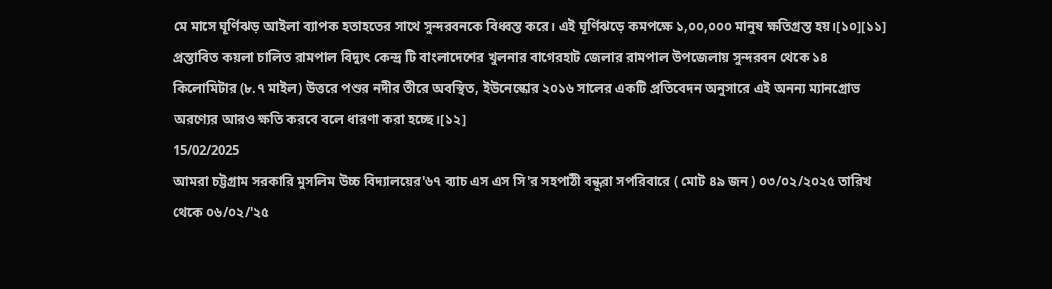মে মাসে ঘূর্ণিঝড় আইলা ব্যাপক হতাহতের সাথে সুন্দরবনকে বিধ্বস্ত করে। এই ঘূর্ণিঝড়ে কমপক্ষে ১,০০,০০০ মানুষ ক্ষতিগ্রস্ত হয়।[১০][১১] প্রস্তাবিত কয়লা চালিত রামপাল বিদ্যুৎ কেন্দ্র টি বাংলাদেশের খুলনার বাগেরহাট জেলার রামপাল উপজেলায় সুন্দরবন থেকে ১৪ কিলোমিটার (৮.৭ মাইল) উত্তরে পশুর নদীর তীরে অবস্থিত, ইউনেস্কোর ২০১৬ সালের একটি প্রতিবেদন অনুসারে এই অনন্য ম্যানগ্রোভ অরণ্যের আরও ক্ষতি করবে বলে ধারণা করা হচ্ছে।[১২]
15/02/2025
আমরা চট্টগ্রাম সরকারি মুসলিম উচ্চ বিদ্যালয়ের'৬৭ ব্যাচ এস এস সি'র সহপাঠী বন্ধুরা সপরিবারে ( মোট ৪৯ জন ) ০৩/০২/২০২৫ তারিখ থেকে ০৬/০২/'২৫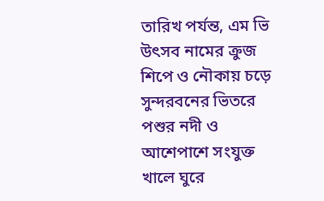তারিখ পর্যন্ত, এম ভি উৎসব নামের ক্রুজ শিপে ও নৌকায় চড়ে সুন্দরবনের ভিতরে পশুর নদী ও আশেপাশে সংযুক্ত খালে ঘুরে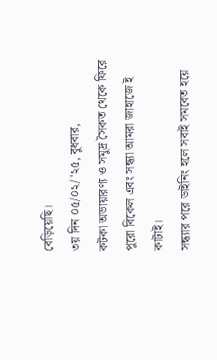বেড়িয়েছি।
৩য় দিন ০৫/০২/ '২৫, বুধবার,
কটকা অভায়ারণ্য ও সমুদ্র সৈকত থেকে ফিরে পুরো বিকেল এবং সন্ধ্যা আমরা জাহাজে ই কাটাই।
সন্ধ্যার পরে ডাইনিং হলে সবাই সমবেত হয়ে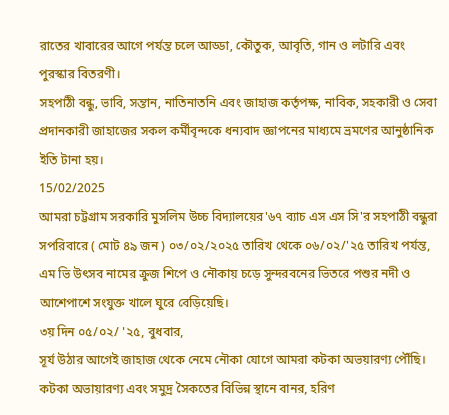রাতের খাবারের আগে পর্যন্ত চলে আড্ডা, কৌতুক, আবৃতি, গান ও লটারি এবং পুরস্কার বিতরণী।
সহপাঠী বন্ধু, ভাবি, সন্তান, নাতিনাতনি এবং জাহাজ কর্তৃপক্ষ, নাবিক, সহকারী ও সেবা প্রদানকারী জাহাজের সকল কর্মীবৃন্দকে ধন্যবাদ জ্ঞাপনের মাধ্যমে ভ্রমণের আনুষ্ঠানিক ইতি টানা হয়।
15/02/2025
আমরা চট্টগ্রাম সরকারি মুসলিম উচ্চ বিদ্যালয়ের'৬৭ ব্যাচ এস এস সি'র সহপাঠী বন্ধুরা সপরিবারে ( মোট ৪৯ জন ) ০৩/০২/২০২৫ তারিখ থেকে ০৬/০২/'২৫ তারিখ পর্যন্ত, এম ভি উৎসব নামের ক্রুজ শিপে ও নৌকায় চড়ে সুন্দরবনের ভিতরে পশুর নদী ও আশেপাশে সংযুক্ত খালে ঘুরে বেড়িয়েছি।
৩য় দিন ০৫/০২/ '২৫, বুধবার,
সূর্য উঠার আগেই জাহাজ থেকে নেমে নৌকা যোগে আমরা কটকা অভয়ারণ্য পৌঁছি। কটকা অভায়ারণ্য এবং সমুদ্র সৈকতের বিভিন্ন স্থানে বানর, হরিণ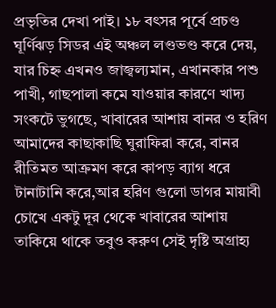প্রভৃতির দেখা পাই। ১৮ বৎসর পূর্বে প্রচণ্ড ঘূর্ণিঝড় সিডর এই অঞ্চল লণ্ডভণ্ড করে দেয়, যার চিহ্ন এখনও জাজ্বল্যমান, এখানকার পশু পাখী, গাছপালা কমে যাওয়ার কারণে খাদ্য সংকটে ভুগছে, খাবারের আশায় বানর ও হরিণ আমাদের কাছাকাছি ঘুরাফিরা করে, বানর রীতিমত আক্রমণ করে কাপড় ব্যাগ ধরে টানাটানি করে,আর হরিণ গুলো ডাগর মায়াবী চোখে একটু দূর থেকে খাবারের আশায় তাকিয়ে থাকে তবুও করুণ সেই দৃষ্টি অগ্রাহ্য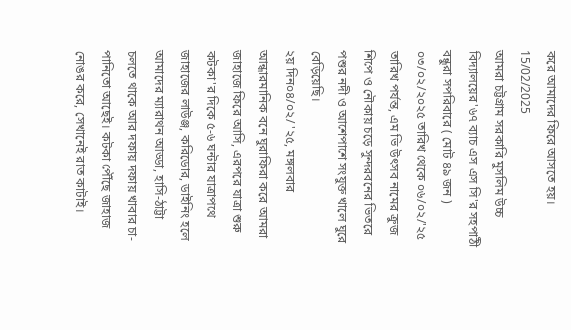করে আমাদের ফিরে আসতে হয়।
15/02/2025
আমরা চট্টগ্রাম সরকারি মুসলিম উচ্চ বিদ্যালয়ের'৬৭ ব্যাচ এস এস সি'র সহপাঠী বন্ধুরা সপরিবারে ( মোট ৪৯ জন ) ০৩/০২/২০২৫ তারিখ থেকে ০৬/০২/'২৫ তারিখ পর্যন্ত, এম ভি উৎসব নামের ক্রুজ শিপে ও নৌকায় চড়ে সুন্দরবনের ভিতরে পশুর নদী ও আশেপাশে সংযুক্ত খালে ঘুরে বেড়িয়েছি।
২য় দিন০৪/০২/ '২৫, মঙ্গলবার
আন্ধারমানিক বনে ঘুরাফিরা করে আমরা জাহাজে ফিরে আসি, এরপরে যাত্রা শুরু কটকা'র দিকে ৫-৬ ঘন্টার যাত্রাপথে জাহাজের লাউঞ্জ, করিডোর, ডাইনিং হলে আমাদের ম্যারাথন আড্ডা, হাসি-ঠাট্টা চলতে থাকে আর দফায় দফায় খাবার চা-পানিতো আছেই। কটকা পৌঁছে জাহাজ নোঙর করে, সেখানেই রাত কাটাই।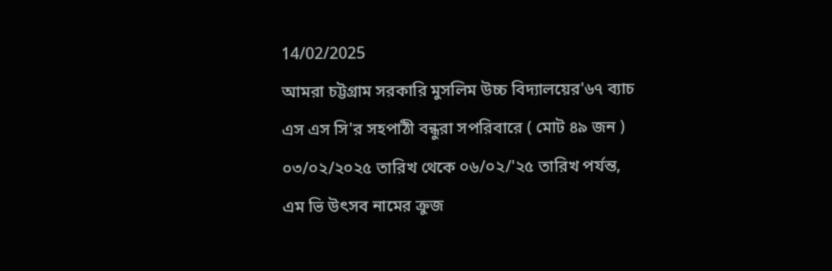14/02/2025
আমরা চট্টগ্রাম সরকারি মুসলিম উচ্চ বিদ্যালয়ের'৬৭ ব্যাচ এস এস সি'র সহপাঠী বন্ধুরা সপরিবারে ( মোট ৪৯ জন ) ০৩/০২/২০২৫ তারিখ থেকে ০৬/০২/'২৫ তারিখ পর্যন্ত, এম ভি উৎসব নামের ক্রুজ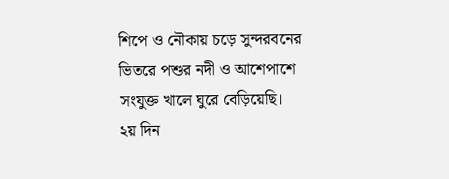শিপে ও নৌকায় চড়ে সুন্দরবনের ভিতরে পশুর নদী ও আশেপাশে সংযুক্ত খালে ঘুরে বেড়িয়েছি।
২য় দিন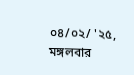০৪/০২/ '২৫, মঙ্গলবার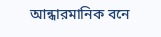আন্ধারমানিক বনে